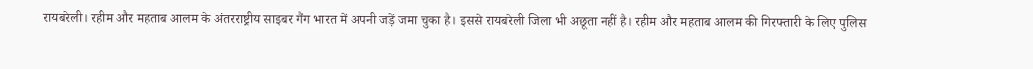रायबरेली। रहीम और महताब आलम के अंतरराष्ट्रीय साइबर गैंग भारत में अपनी जड़ें जमा चुका है। इससे रायबरेली जिला भी अछूता नहीं है। रहीम और महताब आलम की गिरफ्तारी के लिए पुलिस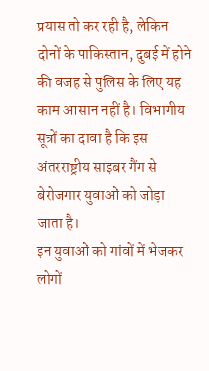प्रयास तो कर रही है, लेकिन दोनों के पाकिस्तान, दुबई में होने की वजह से पुलिस के लिए यह काम आसान नहीं है। विभागीय सूत्रों का दावा है कि इस अंतरराष्ट्रीय साइबर गैंग से बेरोजगार युवाओं को जोड़ा जाता है।
इन युवाओं को गांवों में भेजकर लोगों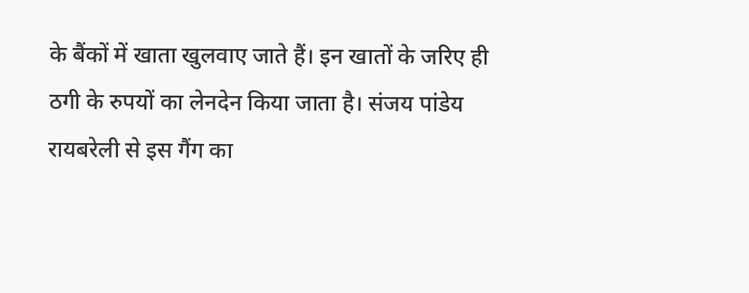के बैंकों में खाता खुलवाए जाते हैं। इन खातों के जरिए ही ठगी के रुपयों का लेनदेन किया जाता है। संजय पांडेय रायबरेली से इस गैंग का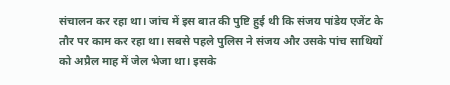संचालन कर रहा था। जांच में इस बात की पुष्टि हुई थी कि संजय पांडेय एजेंट के तौर पर काम कर रहा था। सबसे पहले पुलिस ने संजय और उसके पांच साथियों को अप्रैल माह में जेल भेजा था। इसके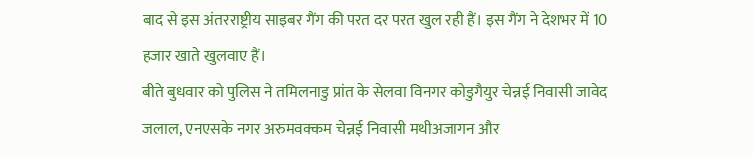बाद से इस अंतरराष्ट्रीय साइबर गैंग की परत दर परत खुल रही हैं। इस गैंग ने देशभर में 10 हजार खाते खुलवाए हैं।
बीते बुधवार को पुलिस ने तमिलनाडु प्रांत के सेलवा विनगर कोडुगैयुर चेन्नई निवासी जावेद जलाल, एनएसके नगर अरुमवक्कम चेन्नई निवासी मथीअजागन और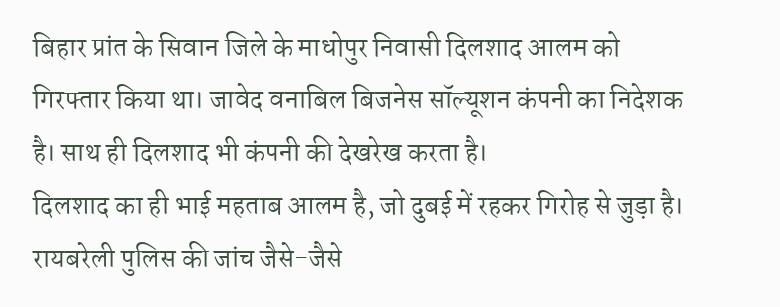बिहार प्रांत के सिवान जिले के माधोपुर निवासी दिलशाद आलम को गिरफ्तार किया था। जावेद वनाबिल बिजनेस सॉल्यूशन कंपनी का निदेशक है। साथ ही दिलशाद भी कंपनी की देखरेख करता है।
दिलशाद का ही भाई महताब आलम है, जो दुबई में रहकर गिरोह से जुड़ा है। रायबरेली पुलिस की जांच जैसे-जैसे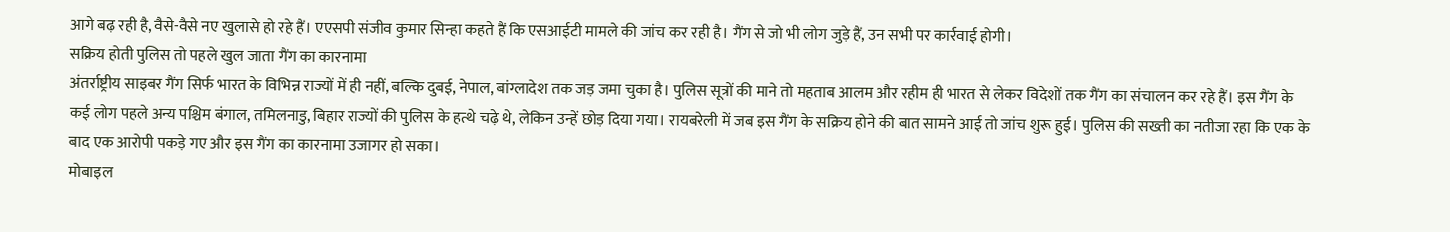आगे बढ़ रही है, वैसे-वैसे नए खुलासे हो रहे हैं। एएसपी संजीव कुमार सिन्हा कहते हैं कि एसआईटी मामले की जांच कर रही है। गैंग से जो भी लोग जुड़े हैं, उन सभी पर कार्रवाई होगी।
सक्रिय होती पुलिस तो पहले खुल जाता गैंग का कारनामा
अंतर्राष्ट्रीय साइबर गैंग सिर्फ भारत के विभिन्न राज्यों में ही नहीं, बल्कि दुबई, नेपाल, बांग्लादेश तक जड़ जमा चुका है। पुलिस सूत्रों की माने तो महताब आलम और रहीम ही भारत से लेकर विदेशों तक गैंग का संचालन कर रहे हैं। इस गैंग के कई लोग पहले अन्य पश्चिम बंगाल, तमिलनाडु, बिहार राज्यों की पुलिस के हत्थे चढ़े थे, लेकिन उन्हें छोड़ दिया गया। रायबरेली में जब इस गैंग के सक्रिय होने की बात सामने आई तो जांच शुरू हुई। पुलिस की सख्ती का नतीजा रहा कि एक के बाद एक आरोपी पकड़े गए और इस गैंग का कारनामा उजागर हो सका।
मोबाइल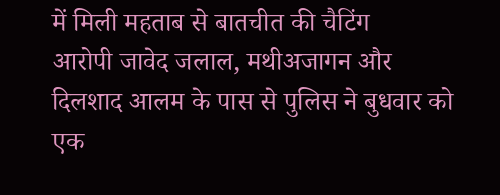में मिली महताब से बातचीत की चैटिंग
आरोपी जावेद जलाल, मथीअजागन और दिलशाद आलम के पास से पुलिस ने बुधवार को एक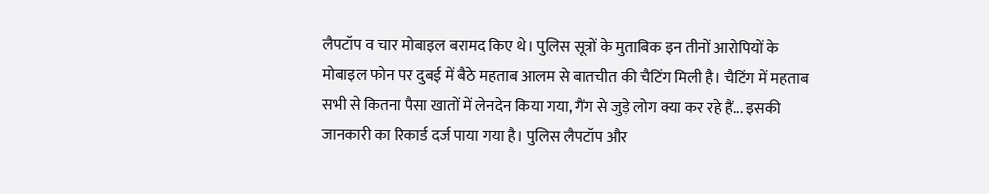लैपटॉप व चार मोबाइल बरामद किए थे। पुलिस सूत्रों के मुताबिक इन तीनों आरोपियों के मोबाइल फोन पर दुबई में बैठे महताब आलम से बातचीत की चैटिंग मिली है। चैटिंग में महताब सभी से कितना पैसा खातों में लेनदेन किया गया, गैंग से जुड़े लोग क्या कर रहे हैं... इसकी जानकारी का रिकार्ड दर्ज पाया गया है। पुलिस लैपटॉप और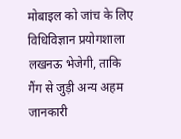मोबाइल को जांच के लिए विधिविज्ञान प्रयोगशाला लखनऊ भेजेगी, ताकि गैंग से जुड़ी अन्य अहम जानकारी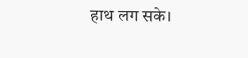हाथ लग सके।